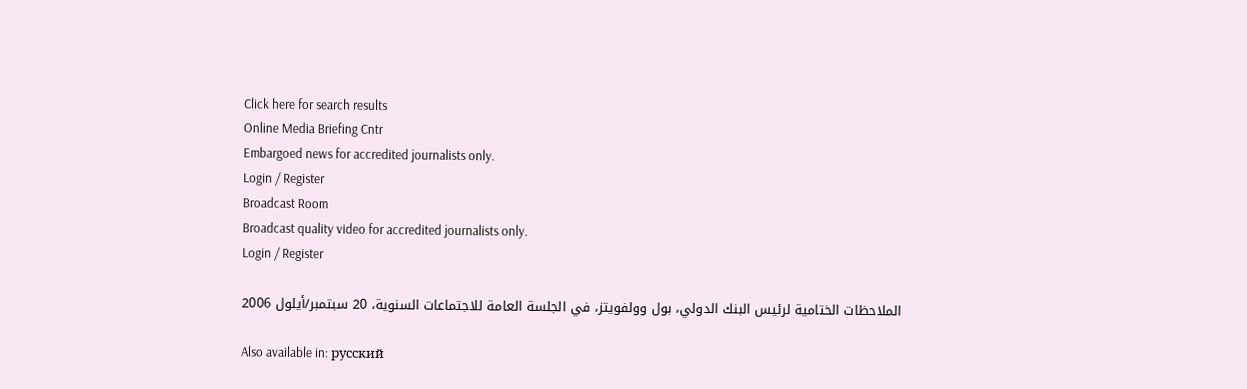Click here for search results
Online Media Briefing Cntr
Embargoed news for accredited journalists only.
Login / Register
Broadcast Room
Broadcast quality video for accredited journalists only.
Login / Register

الملاحظات الختامية لرئيس البنك الدولي، بول وولفويتز، في الجلسة العامة للاجتماعات السنوية، 20 سبتمبر/أيلول 2006

Also available in: русский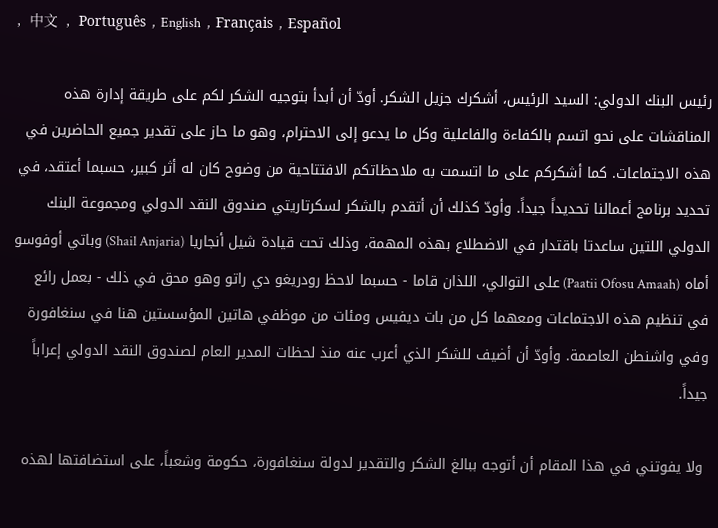,  中文  ,  Português  ,  English  ,  Français  ,  Español

رئيس البنك الدولي: السيد الرئيس، أشكرك جزيل الشكر. أودّ أن أبدأ بتوجيه الشكر لكم على طريقة إدارة هذه المناقشات على نحو اتسم بالكفاءة والفاعلية وكل ما يدعو إلى الاحترام، وهو ما حاز على تقدير جميع الحاضرين في هذه الاجتماعات. كما أشكركم على ما اتسمت به ملاحظاتكم الافتتاحية من وضوح كان له أثر كبير، حسبما أعتقد، في تحديد برنامج أعمالنا تحديداً جيداً. وأودّ كذلك أن أتقدم بالشكر لسكرتاريتي صندوق النقد الدولي ومجموعة البنك الدولي اللتين ساعدتا باقتدار في الاضطلاع بهذه المهمة، وذلك تحت قيادة شيل أنجاريا (Shail Anjaria) وباتي أوفوسو أماه (Paatii Ofosu Amaah) على التوالي، اللذان قاما - حسبما لاحظ رودريغو دي راتو وهو محق في ذلك - بعمل رائع في تنظيم هذه الاجتماعات ومعهما كل من بات ديفيس ومئات من موظفي هاتين المؤسستين هنا في سنغافورة وفي واشنطن العاصمة. وأودّ أن أضيف للشكر الذي أعرب عنه منذ لحظات المدير العام لصندوق النقد الدولي إعراباً جيداً.

 ولا يفوتني في هذا المقام أن أتوجه ببالغ الشكر والتقدير لدولة سنغافورة، حكومة وشعباً، على استضافتها لهذه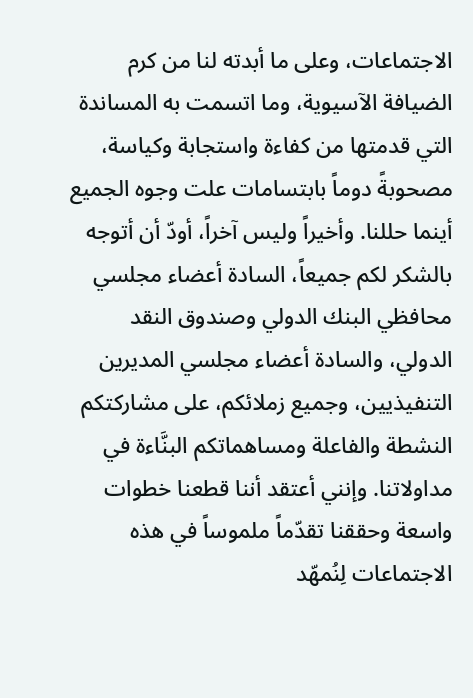الاجتماعات، وعلى ما أبدته لنا من كرم الضيافة الآسيوية، وما اتسمت به المساندة التي قدمتها من كفاءة واستجابة وكياسة، مصحوبةً دوماً بابتسامات علت وجوه الجميع أينما حللنا. وأخيراً وليس آخراً، أودّ أن أتوجه بالشكر لكم جميعاً، السادة أعضاء مجلسي محافظي البنك الدولي وصندوق النقد الدولي، والسادة أعضاء مجلسي المديرين التنفيذيين، وجميع زملائكم، على مشاركتكم النشطة والفاعلة ومساهماتكم البنَّاءة في مداولاتنا. وإنني أعتقد أننا قطعنا خطوات واسعة وحققنا تقدّماً ملموساً في هذه الاجتماعات لِنُمهّد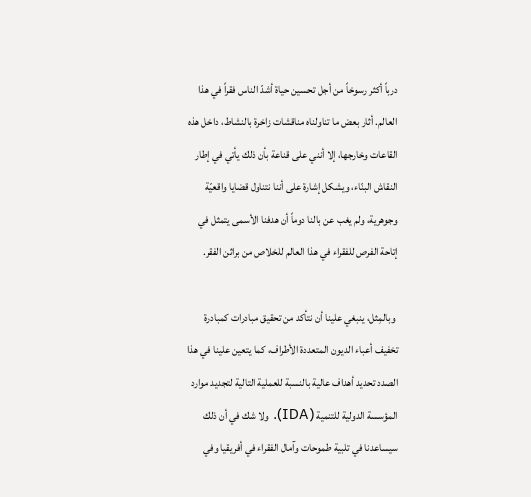درباً أكثر رسوخاً من أجل تحسين حياة أشدّ الناس فقراً في هذا العالم. أثار بعض ما تناولناه مناقشات زاخرة بالنشاط، داخل هذه القاعات وخارجها، إلا أنني على قناعة بأن ذلك يأتي في إطار النقاش البنّاء، ويشكل إشارة على أننا نتناول قضايا واقعيّة وجوهرية، ولم يغب عن بالنا دوماً أن هدفنا الأسمى يتمثل في إتاحة الفرص للفقراء في هذا العالم للخلاص من براثن الفقر.

 وبالمِثل، ينبغي علينا أن نتأكد من تحقيق مبادرات كمبادرة تخفيف أعباء الديون المتعددة الأطراف، كما يتعين علينا في هذا الصدد تحديد أهداف عالية بالنسبة للعملية التالية لتجديد موارد المؤسسة الدولية للتنمية (IDA). ولا شك في أن ذلك سيساعدنا في تلبية طموحات وآمال الفقراء في أفريقيا وفي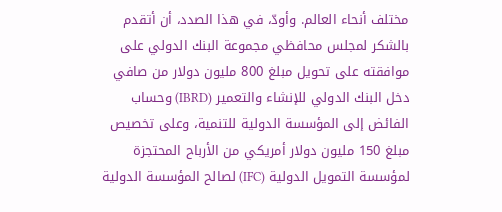مختلف أنحاء العالم. وأودّ، في هذا الصدد، أن أتقدم بالشكر لمجلس محافظي مجموعة البنك الدولي على موافقته على تحويل مبلغ 800 مليون دولار من صافي دخل البنك الدولي للإنشاء والتعمير (IBRD) وحساب الفائض إلى المؤسسة الدولية للتنمية، وعلى تخصيص مبلغ 150 مليون دولار أمريكي من الأرباح المحتجزة لمؤسسة التمويل الدولية (IFC) لصالح المؤسسة الدولية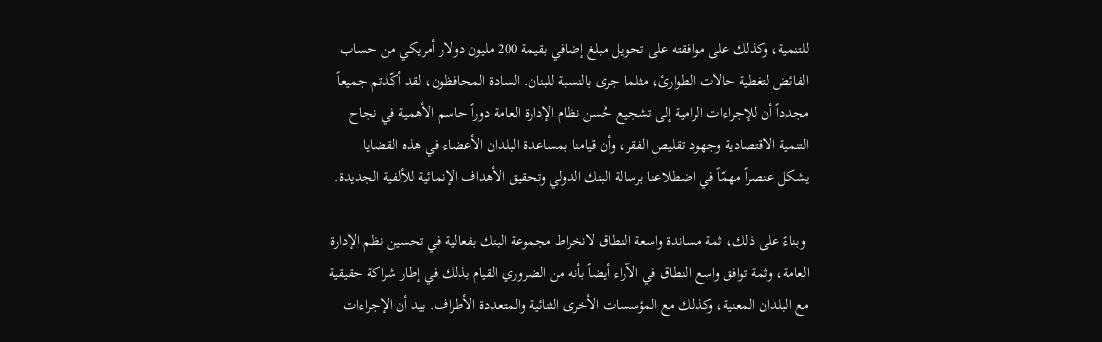للتنمية، وكذلك على موافقته على تحويل مبلغ إضافي بقيمة 200 مليون دولار أمريكي من حساب الفائض لتغطية حالات الطوارئ، مثلما جرى بالنسبة للبنان. السادة المحافظون، لقد أكّدتم جميعاً مجدداً أن للإجراءات الرامية إلى تشجيع حُسن نظام الإدارة العامة دوراً حاسم الأهمية في نجاح التنمية الاقتصادية وجهود تقليص الفقر، وأن قيامنا بمساعدة البلدان الأعضاء في هذه القضايا يشكل عنصراً مهمّاً في اضطلاعنا برسالة البنك الدولي وتحقيق الأهداف الإنمائية للألفية الجديدة.

 وبناءً على ذلك، ثمة مساندة واسعة النطاق لانخراط مجموعة البنك بفعالية في تحسين نظم الإدارة العامة، وثمة توافق واسع النطاق في الآراء أيضاً بأنه من الضروري القيام بذلك في إطار شراكة حقيقية مع البلدان المعنية، وكذلك مع المؤسسات الأخرى الثنائية والمتعددة الأطراف. بيد أن الإجراءات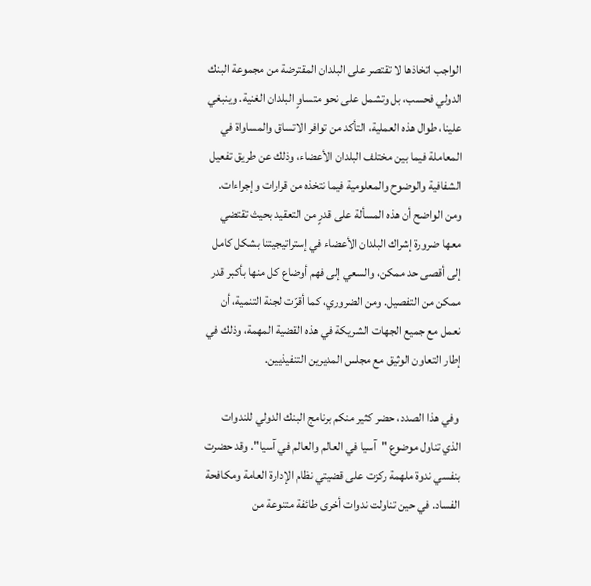الواجب اتخاذها لا تقتصر على البلدان المقترضة من مجموعة البنك الدولي فحسب، بل وتشمل على نحو متساوٍ البلدان الغنية. وينبغي علينا، طوال هذه العملية، التأكد من توافر الاتساق والمساواة في المعاملة فيما بين مختلف البلدان الأعضاء، وذلك عن طريق تفعيل الشفافية والوضوح والمعلومية فيما نتخذه من قرارات وإجراءات. ومن الواضح أن هذه المسألة على قدرٍ من التعقيد بحيث تقتضي معها ضرورة إشراك البلدان الأعضاء في إستراتيجيتنا بشكل كامل إلى أقصى حد ممكن، والسعي إلى فهم أوضاع كل منها بأكبر قدر ممكن من التفصيل. ومن الضروري، كما أقرّت لجنة التنمية، أن نعمل مع جميع الجهات الشريكة في هذه القضية المهمة، وذلك في إطار التعاون الوثيق مع مجلس المديرين التنفيذيين.

 وفي هذا الصدد، حضر كثير منكم برنامج البنك الدولي للندوات الذي تناول موضوع "آسيا في العالم والعالم في آسيا". وقد حضرت بنفسي ندوة ملهمة ركزت على قضيتي نظام الإدارة العامة ومكافحة الفساد. في حين تناولت ندوات أخرى طائفة متنوعة من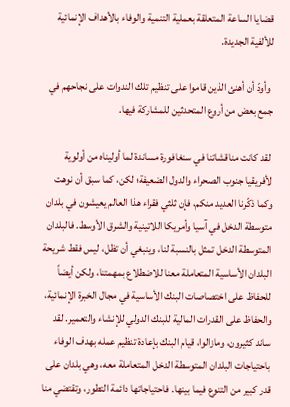قضايا الساعة المتعلقة بعملية التنمية والوفاء بالأهداف الإنمائية للألفية الجديدة.

 وأودّ أن أهنئ الذين قاموا على تنظيم تلك الندوات على نجاحهم في جمع بعض من أروع المتحدثين للمشاركة فيها.

 لقد كانت مناقشاتنا في سنغافورة مساندة لما أوليناه من أولوية لأفريقيا جنوب الصحراء والدول الضعيفة؛ لكن، كما سبق أن نوهت وكما ذكّرنا العديد منكم، فإن ثلثي فقراء هذا العالم يعيشون في بلدان متوسطة الدخل في آسيا وأمريكا اللاتينية والشرق الأوسط. فالبلدان المتوسطة الدخل تمثل بالنسبة لنا، وينبغي أن تظل، ليس فقط شريحة البلدان الأساسية المتعاملة معنا للاضطلاع بمهمتنا، ولكن أيضاً للحفاظ على اختصاصات البنك الأساسية في مجال الخبرة الإنمائية، والحفاظ على القدرات المالية للبنك الدولي للإنشاء والتعمير. لقد ساند كثيرون، ومازالوا، قيام البنك بإعادة تنظيم عمله بهدف الوفاء باحتياجات البلدان المتوسطة الدخل المتعاملة معه، وهي بلدان على قدر كبير من التنوع فيما بينها. فاحتياجاتها دائمة التطور، وتقتضي منا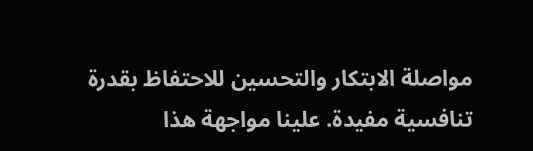مواصلة الابتكار والتحسين للاحتفاظ بقدرة تنافسية مفيدة. علينا مواجهة هذا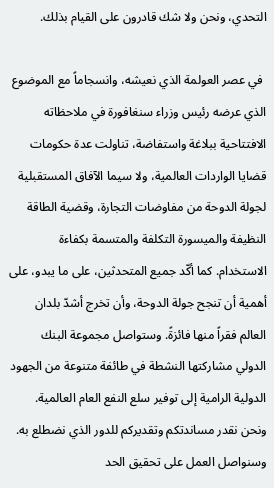التحدي، ونحن ولا شك قادرون على القيام بذلك.

 في عصر العولمة الذي نعيشه، وانسجاماً مع الموضوع الذي عرضه رئيس وزراء سنغافورة في ملاحظاته الافتتاحية ببلاغة واستفاضة، تناولت عدة حكومات قضايا الواردات العالمية، ولا سيما الآفاق المستقبلية لجولة الدوحة من مفاوضات التجارة، وقضية الطاقة النظيفة والميسورة التكلفة والمتسمة بكفاءة الاستخدام. كما أكّد جميع المتحدثين، على ما يبدو، على أهمية أن تنجح جولة الدوحة، وأن تخرج أشدّ بلدان العالم فقراً منها فائزةً. وستواصل مجموعة البنك الدولي مشاركتها النشطة في طائفة متنوعة من الجهود الدولية الرامية إلى توفير سلع النفع العام العالمية. ونحن نقدر مساندتكم وتقديركم للدور الذي نضطلع به. وسنواصل العمل على تحقيق الحد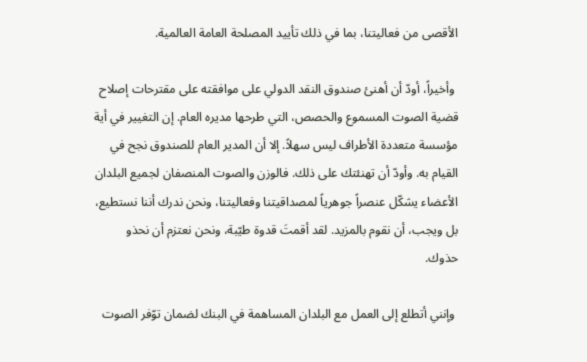الأقصى من فعاليتنا، بما في ذلك تأييد المصلحة العامة العالمية.

 وأخيراً، أودّ أن أهنئ صندوق النقد الدولي على موافقته على مقترحات إصلاح قضية الصوت المسموع والحصص، التي طرحها مديره العام. إن التغيير في أية مؤسسة متعددة الأطراف ليس سهلاً. إلا أن المدير العام للصندوق نجح في القيام به. وأودّ أن تهنئتك على ذلك. فالوزن والصوت المنصفان لجميع البلدان الأعضاء يشكّل عنصراً جوهرياً لمصداقيتنا وفعاليتنا، ونحن ندرك أننا نستطيع، بل ويجب، أن نقوم بالمزيد. لقد أقمتَ قدوة طيّبة، ونحن نعتزم أن نحذو حذوك.

 وإنني أتطلع إلى العمل مع البلدان المساهمة في البنك لضمان توّفر الصوت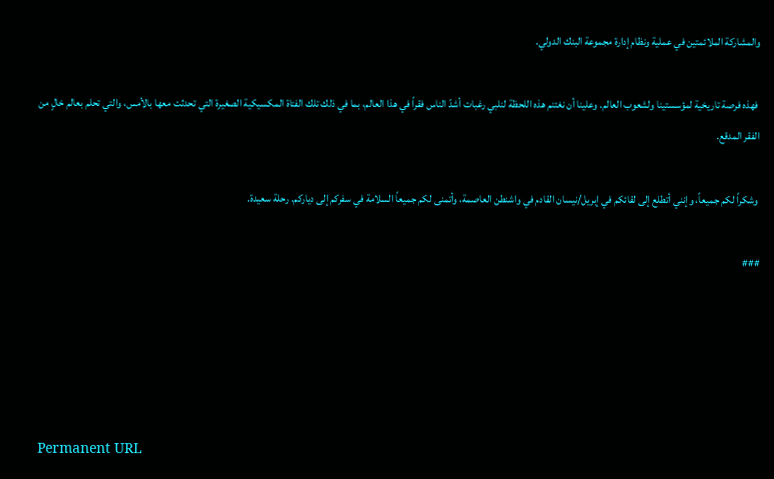والمشاركة الملائمتين في عملية ونظام إدارة مجموعة البنك الدولي.

 فهذه فرصة تاريخية لمؤسستينا ولشعوب العالم. وعلينا أن نغتنم هذه اللحظة لنلبي رغبات أشدّ الناس فقراً في هذا العالم، بما في ذلك تلك الفتاة المكسيكية الصغيرة التي تحدثت معها بالأمس، والتي تحلم بعالم خالٍ من الفقر المدقع.

 وشكراً لكم جميعاً، وإنني أتطلع إلى لقائكم في إبريل/نيسان القادم في واشنطن العاصمة، وأتمنى لكم جميعاً السلامة في سفركم إلى دياركم. رحلة سعيدة.

###





Permanent URL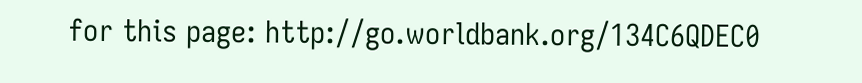for this page: http://go.worldbank.org/134C6QDEC0